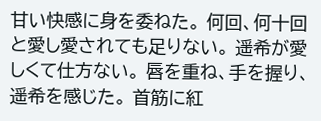甘い快感に身を委ねた。 何回、何十回と愛し愛されても足りない。 遥希が愛しくて仕方ない。 唇を重ね、手を握り、遥希を感じた。 首筋に紅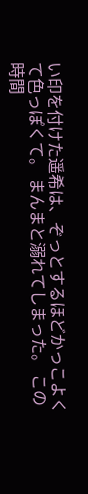い印を付けた遥希は、ぞっとするほどかっこよくて色っぽくて。 まんまと溺れてしまった。 この時間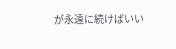が永遠に続けばいい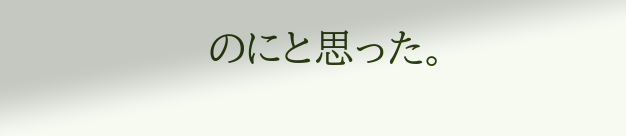のにと思った。